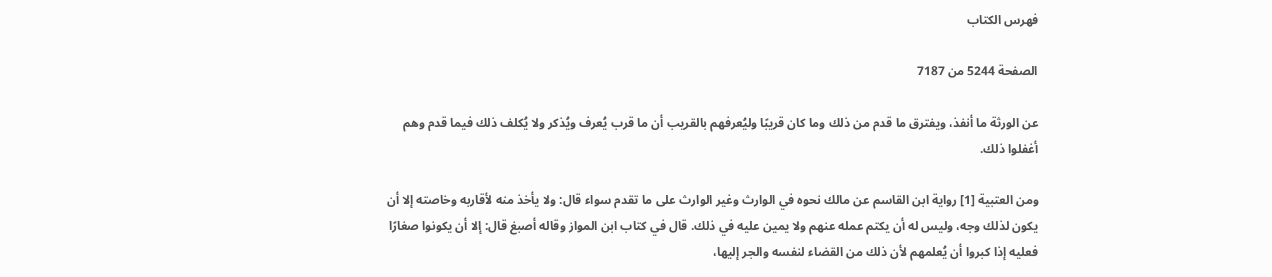فهرس الكتاب

الصفحة 5244 من 7187

عن الورثة ما أنفذ، ويفترق ما قدم من ذلك وما كان قريبًا وليُعرفهم بالقريب أن ما قرب يُعرف ويُذكر ولا يُكلف ذلك فيما قدم وهم أغفلوا ذلك.

ومن العتبية [1] رواية ابن القاسم عن مالك نحوه في الوارث وغير الوارث على ما تقدم سواء قال: ولا يأخذ منه لأقاربه وخاصته إلا أن يكون لذلك وجه، وليس له أن يكتم عمله عنهم ولا يمين عليه في ذلك. قال في كتاب ابن المواز وقاله أصبغ قال: إلا أن يكونوا صغارًا فعليه إذا كبروا أن يُعلمهم لأن ذلك من القضاء لنفسه والجر إليها،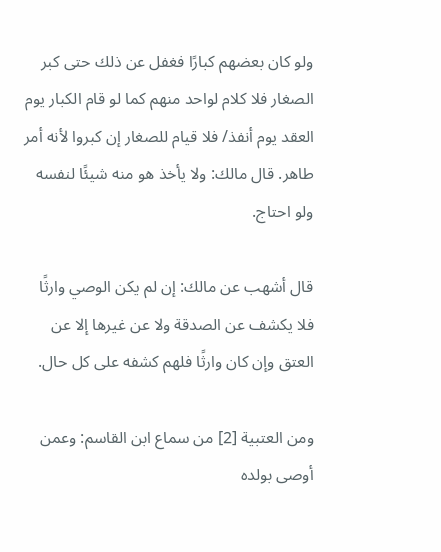ولو كان بعضهم كبارًا فغفل عن ذلك حتى كبر الصغار فلا كلام لواحد منهم كما لو قام الكبار يوم العقد يوم أنفذ/ فلا قيام للصغار إن كبروا لأنه أمر طاهر. قال مالك: ولا يأخذ هو منه شيئًا لنفسه ولو احتاج.

قال أشهب عن مالك: إن لم يكن الوصي وارثًا فلا يكشف عن الصدقة ولا عن غيرها إلا عن العتق وإن كان وارثًا فلهم كشفه على كل حال.

ومن العتبية [2] من سماع ابن القاسم: وعمن أوصى بولده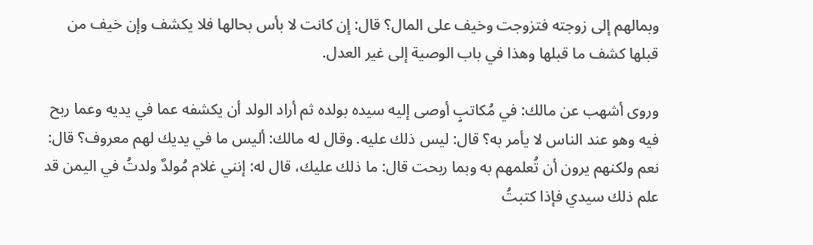وبمالهم إلى زوجته فتزوجت وخيف على المال؟ قال: إن كانت لا بأس بحالها فلا يكشف وإن خيف من قبلها كشف ما قبلها وهذا في باب الوصية إلى غير العدل.

وروى أشهب عن مالك: في مُكاتبٍ أوصى إليه سيده بولده ثم أراد الولد أن يكشفه عما في يديه وعما ربح فيه وهو عند الناس لا يأمر به؟ قال: ليس ذلك عليه. وقال له مالك: أليس ما في يديك لهم معروف؟ قال: نعم ولكنهم يرون أن تُعلمهم به وبما ربحت قال: ما ذلك عليك، قال له: إنني غلام مُولدٌ ولدتُ في اليمن قد علم ذلك سيدي فإذا كتبتُ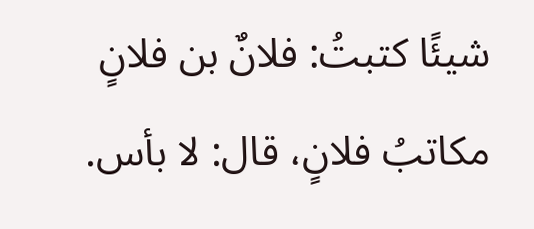شيئًا كتبتُ: فلانٌ بن فلانٍ مكاتبُ فلانٍ، قال: لا بأس.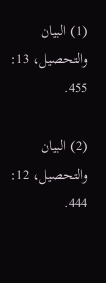(1) البيان والتحصيل، 13: 455.

(2) البيان والتحصيل، 12: 444.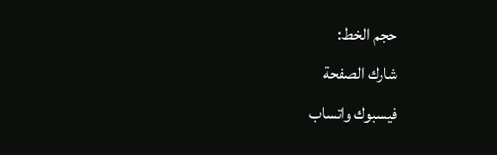حجم الخط:
شارك الصفحة
فيسبوك واتساب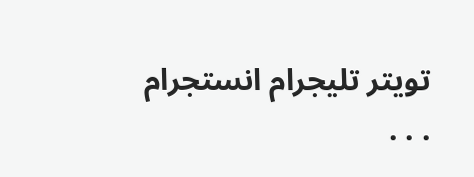تويتر تليجرام انستجرام
. . .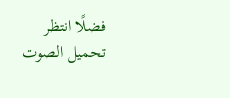فضلًا انتظر تحميل الصوت